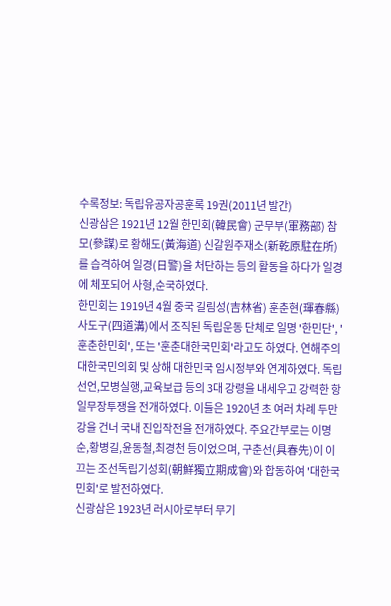수록정보: 독립유공자공훈록 19권(2011년 발간)
신광삼은 1921년 12월 한민회(韓民會) 군무부(軍務部) 참모(參謀)로 황해도(黃海道) 신갈원주재소(新乾原駐在所)를 습격하여 일경(日警)을 처단하는 등의 활동을 하다가 일경에 체포되어 사형,순국하였다.
한민회는 1919년 4월 중국 길림성(吉林省) 훈춘현(琿春縣) 사도구(四道溝)에서 조직된 독립운동 단체로 일명 '한민단', '훈춘한민회', 또는 '훈춘대한국민회'라고도 하였다. 연해주의 대한국민의회 및 상해 대한민국 임시정부와 연계하였다. 독립선언,모병실행,교육보급 등의 3대 강령을 내세우고 강력한 항일무장투쟁을 전개하였다. 이들은 1920년 초 여러 차례 두만강을 건너 국내 진입작전을 전개하였다. 주요간부로는 이명순,황병길,윤동철,최경천 등이었으며, 구춘선(具春先)이 이끄는 조선독립기성회(朝鮮獨立期成會)와 합동하여 '대한국민회'로 발전하였다.
신광삼은 1923년 러시아로부터 무기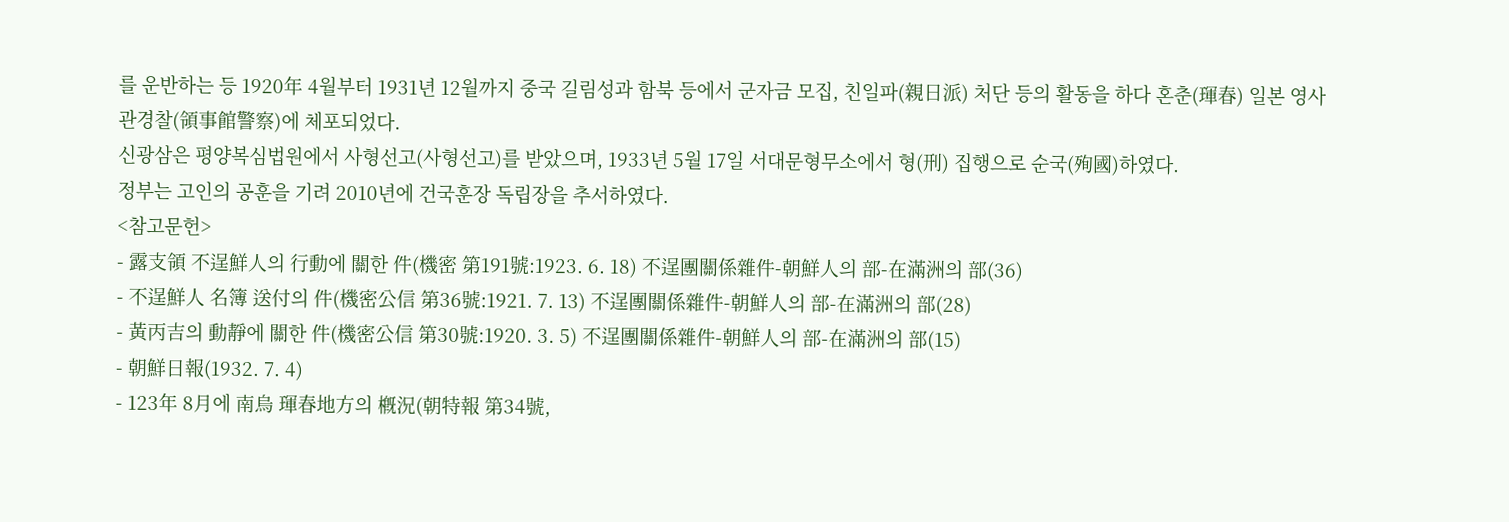를 운반하는 등 1920年 4월부터 1931년 12월까지 중국 길림성과 함북 등에서 군자금 모집, 친일파(親日派) 처단 등의 활동을 하다 혼춘(琿春) 일본 영사관경찰(領事館警察)에 체포되었다.
신광삼은 평양복심법원에서 사형선고(사형선고)를 받았으며, 1933년 5월 17일 서대문형무소에서 형(刑) 집행으로 순국(殉國)하였다.
정부는 고인의 공훈을 기려 2010년에 건국훈장 독립장을 추서하였다.
<참고문헌>
- 露支領 不逞鮮人의 行動에 關한 件(機密 第191號:1923. 6. 18) 不逞團關係雜件-朝鮮人의 部-在滿洲의 部(36)
- 不逞鮮人 名簿 送付의 件(機密公信 第36號:1921. 7. 13) 不逞團關係雜件-朝鮮人의 部-在滿洲의 部(28)
- 黃丙吉의 動靜에 關한 件(機密公信 第30號:1920. 3. 5) 不逞團關係雜件-朝鮮人의 部-在滿洲의 部(15)
- 朝鮮日報(1932. 7. 4)
- 123年 8月에 南烏 琿春地方의 槪況(朝特報 第34號,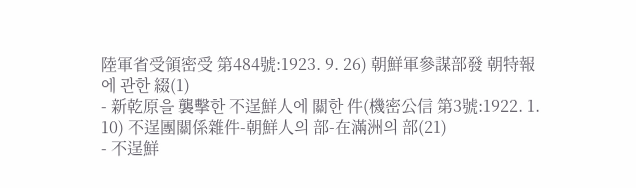陸軍省受領密受 第484號:1923. 9. 26) 朝鮮軍參謀部發 朝特報에 관한 綴(1)
- 新乾原을 襲擊한 不逞鮮人에 關한 件(機密公信 第3號:1922. 1. 10) 不逞團關係雜件-朝鮮人의 部-在滿洲의 部(21)
- 不逞鮮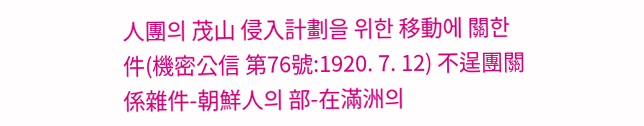人團의 茂山 侵入計劃을 위한 移動에 關한 件(機密公信 第76號:1920. 7. 12) 不逞團關係雜件-朝鮮人의 部-在滿洲의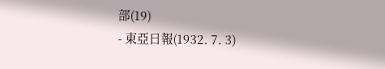部(19)
- 東亞日報(1932. 7. 3)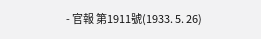- 官報 第1911號(1933. 5. 26)